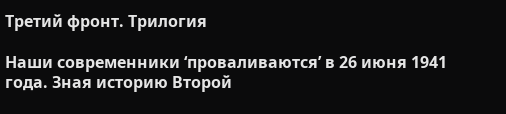Третий фронт. Трилогия

Наши современники ‘проваливаются’ в 26 июня 1941 года. Зная историю Второй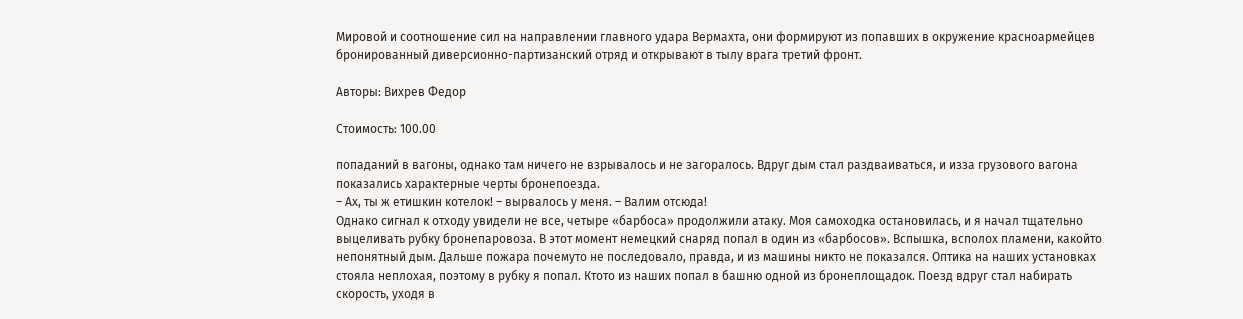Мировой и соотношение сил на направлении главного удара Вермахта, они формируют из попавших в окружение красноармейцев бронированный диверсионно-партизанский отряд и открывают в тылу врага третий фронт.

Авторы: Вихрев Федор

Стоимость: 100.00

попаданий в вагоны, однако там ничего не взрывалось и не загоралось. Вдруг дым стал раздваиваться, и изза грузового вагона показались характерные черты бронепоезда.
– Ах, ты ж етишкин котелок! – вырвалось у меня. – Валим отсюда!
Однако сигнал к отходу увидели не все, четыре «барбоса» продолжили атаку. Моя самоходка остановилась, и я начал тщательно выцеливать рубку бронепаровоза. В этот момент немецкий снаряд попал в один из «барбосов». Вспышка, всполох пламени, какойто непонятный дым. Дальше пожара почемуто не последовало, правда, и из машины никто не показался. Оптика на наших установках стояла неплохая, поэтому в рубку я попал. Ктото из наших попал в башню одной из бронеплощадок. Поезд вдруг стал набирать скорость, уходя в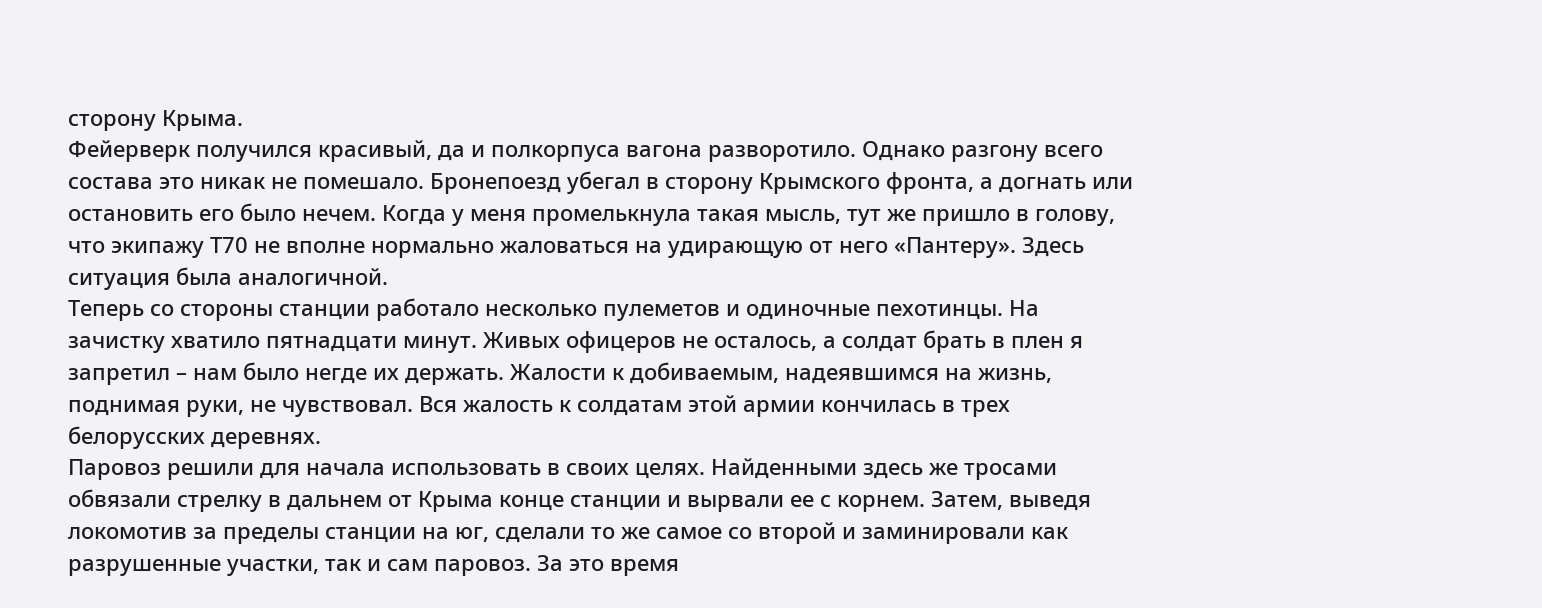сторону Крыма.
Фейерверк получился красивый, да и полкорпуса вагона разворотило. Однако разгону всего состава это никак не помешало. Бронепоезд убегал в сторону Крымского фронта, а догнать или остановить его было нечем. Когда у меня промелькнула такая мысль, тут же пришло в голову, что экипажу Т70 не вполне нормально жаловаться на удирающую от него «Пантеру». Здесь ситуация была аналогичной.
Теперь со стороны станции работало несколько пулеметов и одиночные пехотинцы. На зачистку хватило пятнадцати минут. Живых офицеров не осталось, а солдат брать в плен я запретил – нам было негде их держать. Жалости к добиваемым, надеявшимся на жизнь, поднимая руки, не чувствовал. Вся жалость к солдатам этой армии кончилась в трех белорусских деревнях.
Паровоз решили для начала использовать в своих целях. Найденными здесь же тросами обвязали стрелку в дальнем от Крыма конце станции и вырвали ее с корнем. Затем, выведя локомотив за пределы станции на юг, сделали то же самое со второй и заминировали как разрушенные участки, так и сам паровоз. За это время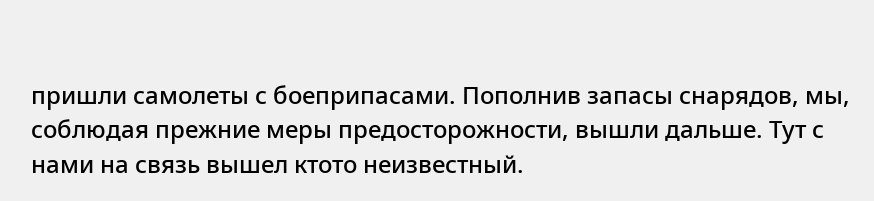пришли самолеты с боеприпасами. Пополнив запасы снарядов, мы, соблюдая прежние меры предосторожности, вышли дальше. Тут с нами на связь вышел ктото неизвестный.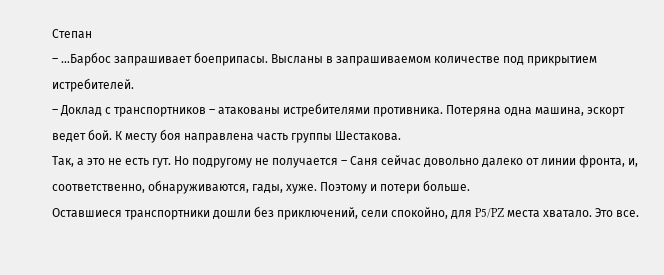Степан
– …Барбос запрашивает боеприпасы. Высланы в запрашиваемом количестве под прикрытием истребителей.
– Доклад с транспортников – атакованы истребителями противника. Потеряна одна машина, эскорт ведет бой. К месту боя направлена часть группы Шестакова.
Так, а это не есть гут. Но подругому не получается – Саня сейчас довольно далеко от линии фронта, и, соответственно, обнаруживаются, гады, хуже. Поэтому и потери больше.
Оставшиеся транспортники дошли без приключений, сели спокойно, для P5/PZ места хватало. Это все.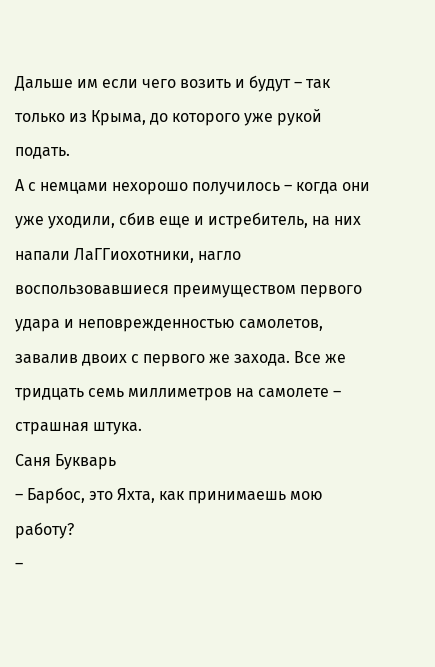Дальше им если чего возить и будут – так только из Крыма, до которого уже рукой подать.
А с немцами нехорошо получилось – когда они уже уходили, сбив еще и истребитель, на них напали ЛаГГиохотники, нагло воспользовавшиеся преимуществом первого удара и неповрежденностью самолетов, завалив двоих с первого же захода. Все же тридцать семь миллиметров на самолете – страшная штука.
Саня Букварь
– Барбос, это Яхта, как принимаешь мою работу?
–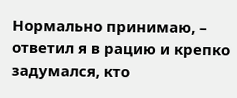Нормально принимаю, – ответил я в рацию и крепко задумался, кто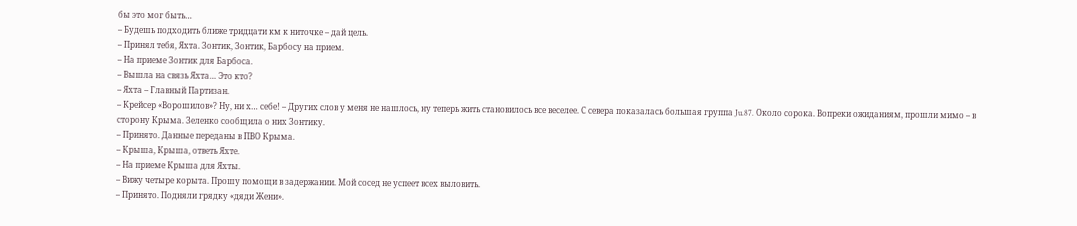бы это мог быть…
– Будешь подходить ближе тридцати км к ниточке – дай цель.
– Принял тебя, Яхта. Зонтик, Зонтик, Барбосу на прием.
– На приеме Зонтик для Барбоса.
– Вышла на связь Яхта… Это кто?
– Яхта – Главный Партизан.
– Крейсер «Ворошилов»? Ну, ни х… себе! – Других слов у меня не нашлось, ну теперь жить становилось все веселее. С севера показалась большая группа Ju.87. Около сорока. Вопреки ожиданиям, прошли мимо – в сторону Крыма. Зеленко сообщила о них Зонтику.
– Принято. Данные переданы в ПВО Крыма.
– Крыша, Крыша, ответь Яхте.
– На приеме Крыша для Яхты.
– Вижу четыре корыта. Прошу помощи в задержании. Мой сосед не успеет всех выловить.
– Принято. Подняли грядку «дяди Жени».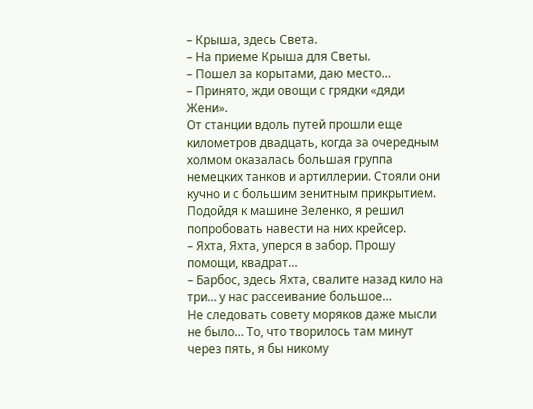– Крыша, здесь Света.
– На приеме Крыша для Светы.
– Пошел за корытами, даю место…
– Принято, жди овощи с грядки «дяди Жени».
От станции вдоль путей прошли еще километров двадцать, когда за очередным холмом оказалась большая группа немецких танков и артиллерии. Стояли они кучно и с большим зенитным прикрытием. Подойдя к машине Зеленко, я решил попробовать навести на них крейсер.
– Яхта, Яхта, уперся в забор. Прошу помощи, квадрат…
– Барбос, здесь Яхта, свалите назад кило на три… у нас рассеивание большое…
Не следовать совету моряков даже мысли не было… То, что творилось там минут через пять, я бы никому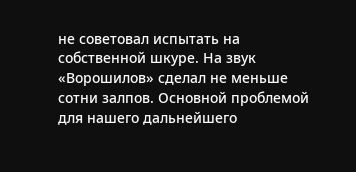не советовал испытать на собственной шкуре. На звук «Ворошилов» сделал не меньше сотни залпов. Основной проблемой для нашего дальнейшего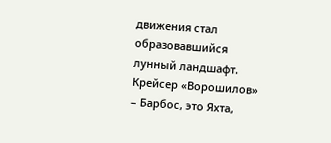движения стал образовавшийся лунный ландшафт.
Крейсер «Ворошилов»
– Барбос, это Яхта,